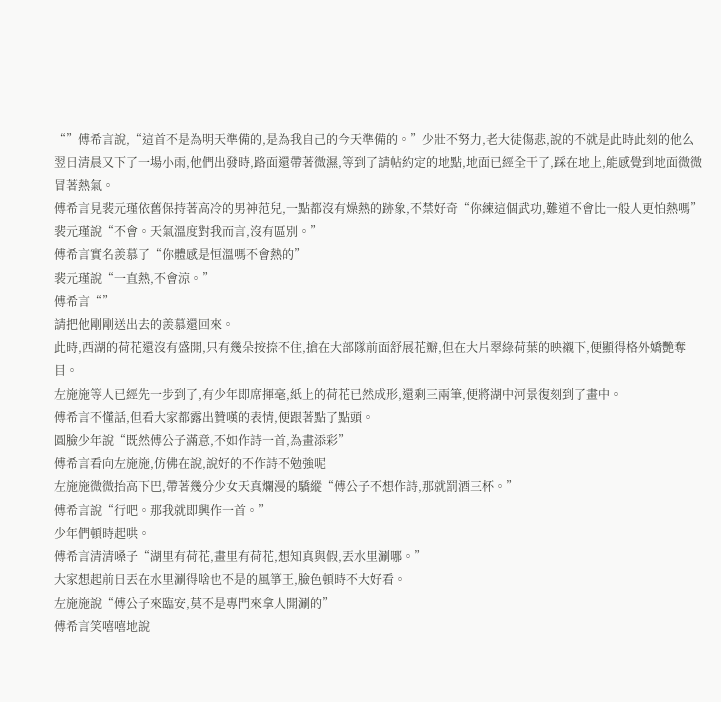“”傅希言說,“這首不是為明天準備的,是為我自己的今天準備的。”少壯不努力,老大徒傷悲,說的不就是此時此刻的他么
翌日清晨又下了一場小雨,他們出發時,路面還帶著微濕,等到了請帖約定的地點,地面已經全干了,踩在地上,能感覺到地面微微冒著熱氣。
傅希言見裴元瑾依舊保持著高冷的男神范兒,一點都沒有燥熱的跡象,不禁好奇“你練這個武功,難道不會比一般人更怕熱嗎”
裴元瑾說“不會。天氣溫度對我而言,沒有區別。”
傅希言實名羨慕了“你體感是恒溫嗎不會熱的”
裴元瑾說“一直熱,不會涼。”
傅希言“”
請把他剛剛送出去的羨慕還回來。
此時,西湖的荷花還沒有盛開,只有幾朵按捺不住,搶在大部隊前面舒展花瓣,但在大片翠綠荷葉的映襯下,便顯得格外嬌艷奪目。
左施施等人已經先一步到了,有少年即席揮毫,紙上的荷花已然成形,還剩三兩筆,便將湖中河景復刻到了畫中。
傅希言不懂話,但看大家都露出贊嘆的表情,便跟著點了點頭。
圓臉少年說“既然傅公子滿意,不如作詩一首,為畫添彩”
傅希言看向左施施,仿佛在說,說好的不作詩不勉強呢
左施施微微抬高下巴,帶著幾分少女天真爛漫的驕縱“傅公子不想作詩,那就罰酒三杯。”
傅希言說“行吧。那我就即興作一首。”
少年們頓時起哄。
傅希言清清嗓子“湖里有荷花,畫里有荷花,想知真與假,丟水里涮哪。”
大家想起前日丟在水里涮得啥也不是的風箏王,臉色頓時不大好看。
左施施說“傅公子來臨安,莫不是專門來拿人開涮的”
傅希言笑嘻嘻地說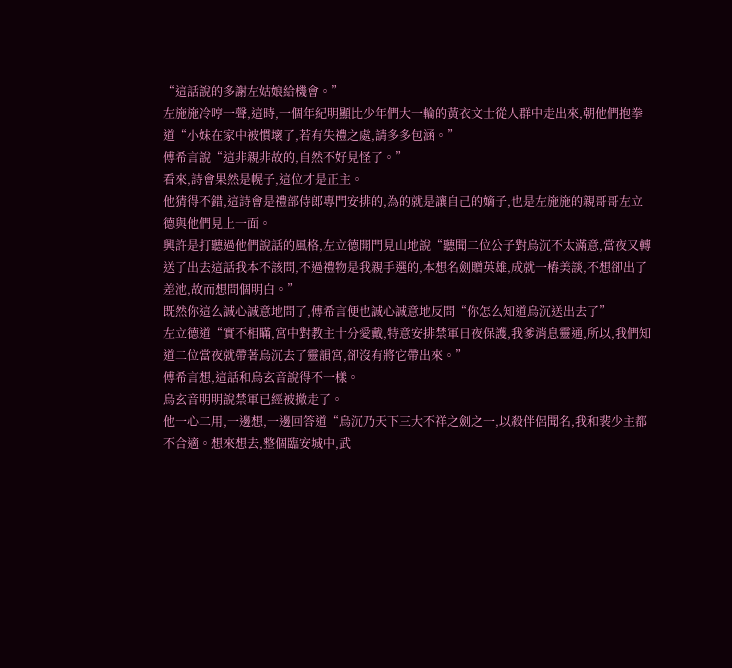“這話說的多謝左姑娘給機會。”
左施施冷哼一聲,這時,一個年紀明顯比少年們大一輪的黃衣文士從人群中走出來,朝他們抱拳道“小妹在家中被慣壞了,若有失禮之處,請多多包涵。”
傅希言說“這非親非故的,自然不好見怪了。”
看來,詩會果然是幌子,這位才是正主。
他猜得不錯,這詩會是禮部侍郎專門安排的,為的就是讓自己的嫡子,也是左施施的親哥哥左立德與他們見上一面。
興許是打聽過他們說話的風格,左立德開門見山地說“聽聞二位公子對烏沉不太滿意,當夜又轉送了出去這話我本不該問,不過禮物是我親手選的,本想名劍贈英雄,成就一樁美談,不想卻出了差池,故而想問個明白。”
既然你這么誠心誠意地問了,傅希言便也誠心誠意地反問“你怎么知道烏沉送出去了”
左立德道“實不相瞞,宮中對教主十分愛戴,特意安排禁軍日夜保護,我爹消息靈通,所以,我們知道二位當夜就帶著烏沉去了靈韻宮,卻沒有將它帶出來。”
傅希言想,這話和烏玄音說得不一樣。
烏玄音明明說禁軍已經被撤走了。
他一心二用,一邊想,一邊回答道“烏沉乃天下三大不祥之劍之一,以殺伴侶聞名,我和裴少主都不合適。想來想去,整個臨安城中,武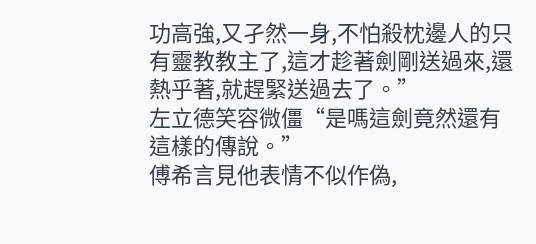功高強,又孑然一身,不怕殺枕邊人的只有靈教教主了,這才趁著劍剛送過來,還熱乎著,就趕緊送過去了。”
左立德笑容微僵“是嗎這劍竟然還有這樣的傳說。”
傅希言見他表情不似作偽,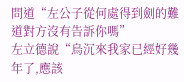問道“左公子從何處得到劍的難道對方沒有告訴你嗎”
左立德說“烏沉來我家已經好幾年了,應該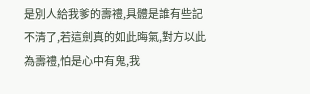是別人給我爹的壽禮,具體是誰有些記不清了,若這劍真的如此晦氣,對方以此為壽禮,怕是心中有鬼,我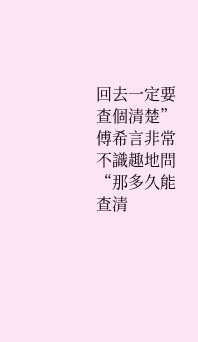回去一定要查個清楚”
傅希言非常不識趣地問“那多久能查清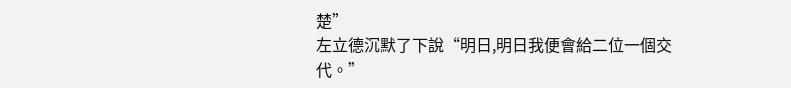楚”
左立德沉默了下說“明日,明日我便會給二位一個交代。”